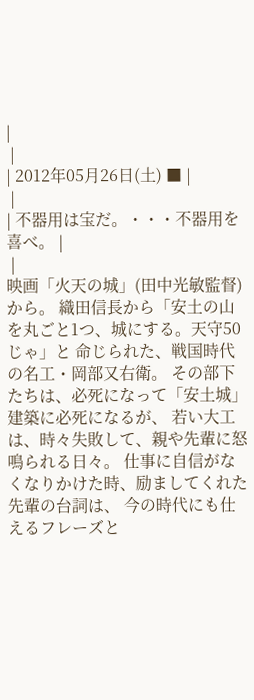|
 |
| 2012年05月26日(土) ■ |
 |
| 不器用は宝だ。・・・不器用を喜べ。 |
 |
映画「火天の城」(田中光敏監督)から。 織田信長から「安土の山を丸ごと1つ、城にする。天守50じゃ」と 命じられた、戦国時代の名工・岡部又右衛。 その部下たちは、必死になって「安土城」建築に必死になるが、 若い大工は、時々失敗して、親や先輩に怒鳴られる日々。 仕事に自信がなくなりかけた時、励ましてくれた先輩の台詞は、 今の時代にも仕えるフレーズと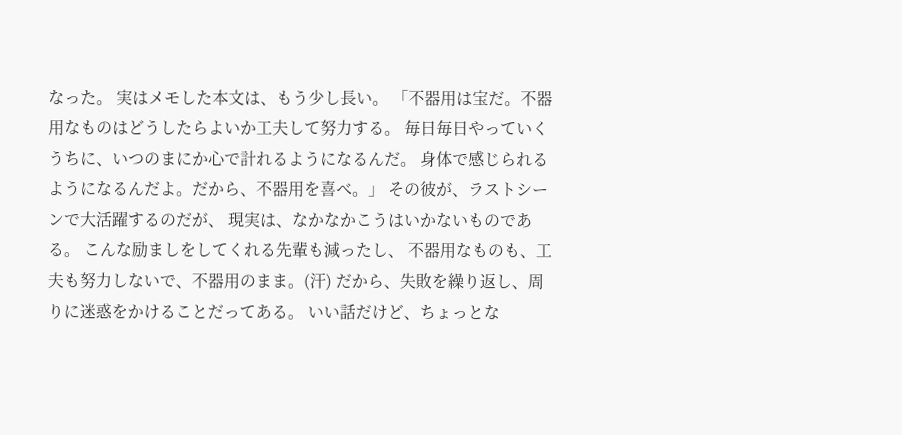なった。 実はメモした本文は、もう少し長い。 「不器用は宝だ。不器用なものはどうしたらよいか工夫して努力する。 毎日毎日やっていくうちに、いつのまにか心で計れるようになるんだ。 身体で感じられるようになるんだよ。だから、不器用を喜べ。」 その彼が、ラストシーンで大活躍するのだが、 現実は、なかなかこうはいかないものである。 こんな励ましをしてくれる先輩も減ったし、 不器用なものも、工夫も努力しないで、不器用のまま。(汗) だから、失敗を繰り返し、周りに迷惑をかけることだってある。 いい話だけど、ちょっとな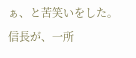ぁ、と苦笑いをした。 信長が、一所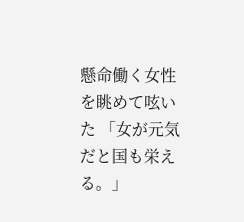懸命働く女性を眺めて呟いた 「女が元気だと国も栄える。」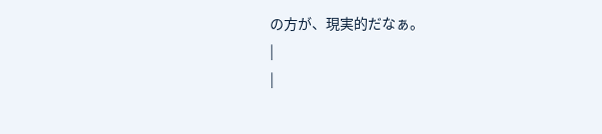の方が、現実的だなぁ。
|
|